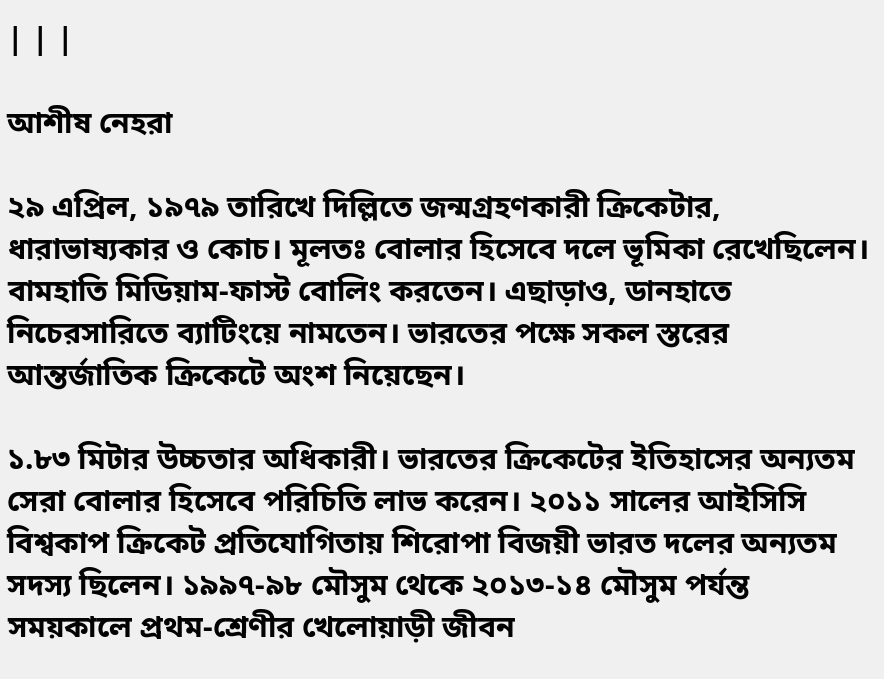| | |

আশীষ নেহরা

২৯ এপ্রিল, ১৯৭৯ তারিখে দিল্লিতে জন্মগ্রহণকারী ক্রিকেটার, ধারাভাষ্যকার ও কোচ। মূলতঃ বোলার হিসেবে দলে ভূমিকা রেখেছিলেন। বামহাতি মিডিয়াম-ফাস্ট বোলিং করতেন। এছাড়াও, ডানহাতে নিচেরসারিতে ব্যাটিংয়ে নামতেন। ভারতের পক্ষে সকল স্তরের আন্তর্জাতিক ক্রিকেটে অংশ নিয়েছেন।

১.৮৩ মিটার উচ্চতার অধিকারী। ভারতের ক্রিকেটের ইতিহাসের অন্যতম সেরা বোলার হিসেবে পরিচিতি লাভ করেন। ২০১১ সালের আইসিসি বিশ্বকাপ ক্রিকেট প্রতিযোগিতায় শিরোপা বিজয়ী ভারত দলের অন্যতম সদস্য ছিলেন। ১৯৯৭-৯৮ মৌসুম থেকে ২০১৩-১৪ মৌসুম পর্যন্ত সময়কালে প্রথম-শ্রেণীর খেলোয়াড়ী জীবন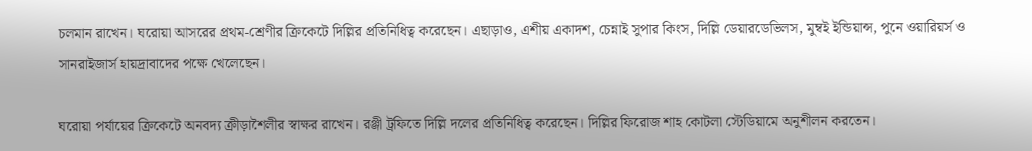চলমান রাখেন। ঘরোয়া আসরের প্রথম-শ্রেণীর ক্রিকেটে দিল্লির প্রতিনিধিত্ব করেছেন। এছাড়াও, এশীয় একাদশ, চেন্নাই সুপার কিংস, দিল্লি ডেয়ারডেভিলস, মুম্বই ইন্ডিয়ান্স, পুনে ওয়ারিয়র্স ও সানরাইজার্স হায়দ্রাবাদের পক্ষে খেলেছেন।

ঘরোয়া পর্যায়ের ক্রিকেটে অনবদ্য ক্রীড়াশৈলীর স্বাক্ষর রাখেন। রঞ্জী ট্রফিতে দিল্লি দলের প্রতিনিধিত্ব করেছেন। দিল্লির ফিরোজ শাহ কোটলা স্টেডিয়ামে অনুশীলন করতেন।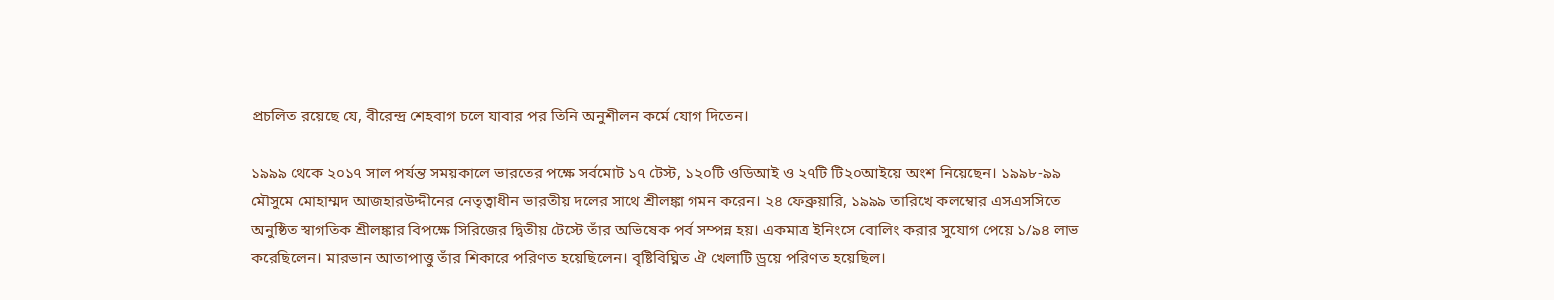প্রচলিত রয়েছে যে, বীরেন্দ্র শেহবাগ চলে যাবার পর তিনি অনুশীলন কর্মে যোগ দিতেন।

১৯৯৯ থেকে ২০১৭ সাল পর্যন্ত সময়কালে ভারতের পক্ষে সর্বমোট ১৭ টেস্ট, ১২০টি ওডিআই ও ২৭টি টি২০আইয়ে অংশ নিয়েছেন। ১৯৯৮-৯৯ মৌসুমে মোহাম্মদ আজহারউদ্দীনের নেতৃত্বাধীন ভারতীয় দলের সাথে শ্রীলঙ্কা গমন করেন। ২৪ ফেব্রুয়ারি, ১৯৯৯ তারিখে কলম্বোর এসএসসিতে অনুষ্ঠিত স্বাগতিক শ্রীলঙ্কার বিপক্ষে সিরিজের দ্বিতীয় টেস্টে তাঁর অভিষেক পর্ব সম্পন্ন হয়। একমাত্র ইনিংসে বোলিং করার সুযোগ পেয়ে ১/৯৪ লাভ করেছিলেন। মারভান আতাপাত্তু তাঁর শিকারে পরিণত হয়েছিলেন। বৃষ্টিবিঘ্নিত ঐ খেলাটি ড্রয়ে পরিণত হয়েছিল।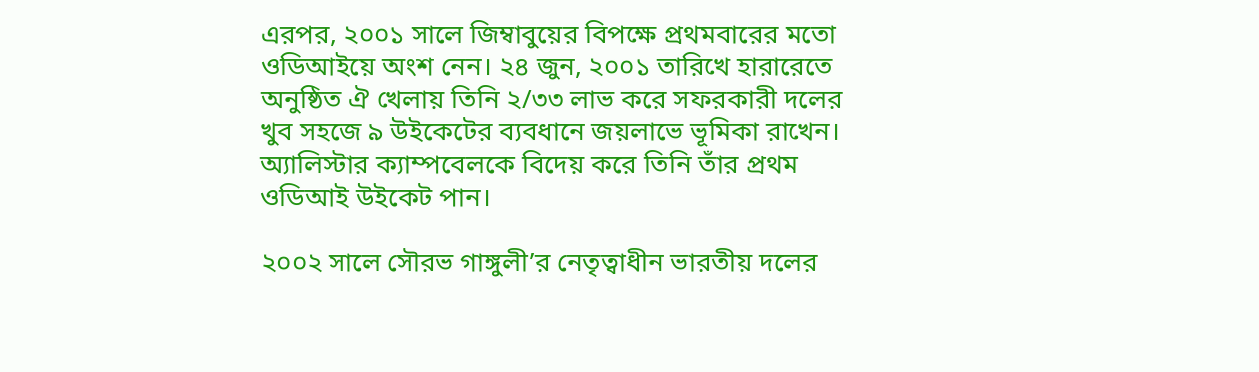এরপর, ২০০১ সালে জিম্বাবুয়ের বিপক্ষে প্রথমবারের মতো ওডিআইয়ে অংশ নেন। ২৪ জুন, ২০০১ তারিখে হারারেতে অনুষ্ঠিত ঐ খেলায় তিনি ২/৩৩ লাভ করে সফরকারী দলের খুব সহজে ৯ উইকেটের ব্যবধানে জয়লাভে ভূমিকা রাখেন। অ্যালিস্টার ক্যাম্পবেলকে বিদেয় করে তিনি তাঁর প্রথম ওডিআই উইকেট পান।

২০০২ সালে সৌরভ গাঙ্গুলী’র নেতৃত্বাধীন ভারতীয় দলের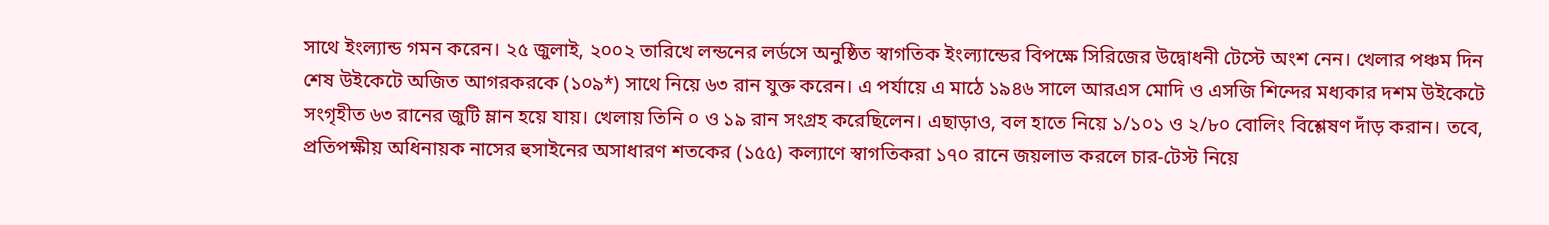সাথে ইংল্যান্ড গমন করেন। ২৫ জুলাই, ২০০২ তারিখে লন্ডনের লর্ডসে অনুষ্ঠিত স্বাগতিক ইংল্যান্ডের বিপক্ষে সিরিজের উদ্বোধনী টেস্টে অংশ নেন। খেলার পঞ্চম দিন শেষ উইকেটে অজিত আগরকরকে (১০৯*) সাথে নিয়ে ৬৩ রান যুক্ত করেন। এ পর্যায়ে এ মাঠে ১৯৪৬ সালে আরএস মোদি ও এসজি শিন্দের মধ্যকার দশম উইকেটে সংগৃহীত ৬৩ রানের জুটি ম্লান হয়ে যায়। খেলায় তিনি ০ ও ১৯ রান সংগ্রহ করেছিলেন। এছাড়াও, বল হাতে নিয়ে ১/১০১ ও ২/৮০ বোলিং বিশ্লেষণ দাঁড় করান। তবে, প্রতিপক্ষীয় অধিনায়ক নাসের হুসাইনের অসাধারণ শতকের (১৫৫) কল্যাণে স্বাগতিকরা ১৭০ রানে জয়লাভ করলে চার-টেস্ট নিয়ে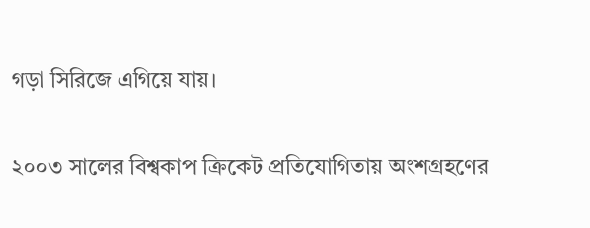গড়া সিরিজে এগিয়ে যায়।

২০০৩ সালের বিশ্বকাপ ক্রিকেট প্রতিযোগিতায় অংশগ্রহণের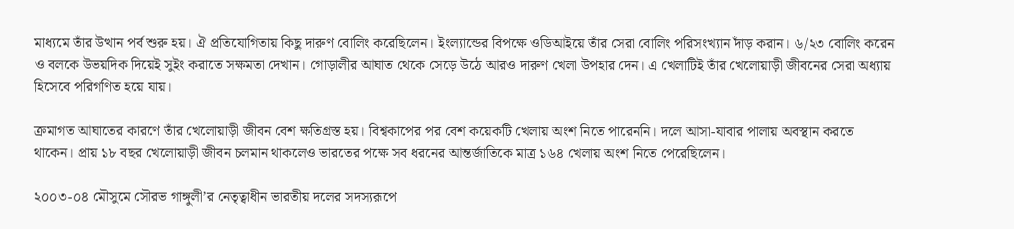মাধ্যমে তাঁর উত্থান পর্ব শুরু হয়। ঐ প্রতিযোগিতায় কিছু দারুণ বোলিং করেছিলেন। ইংল্যান্ডের বিপক্ষে ওডিআইয়ে তাঁর সেরা বোলিং পরিসংখ্যান দাঁড় করান। ৬/২৩ বোলিং করেন ও বলকে উভয়দিক দিয়েই সুইং করাতে সক্ষমতা দেখান। গোড়ালীর আঘাত থেকে সেড়ে উঠে আরও দারুণ খেলা উপহার দেন। এ খেলাটিই তাঁর খেলোয়াড়ী জীবনের সেরা অধ্যায় হিসেবে পরিগণিত হয়ে যায়।

ক্রমাগত আঘাতের কারণে তাঁর খেলোয়াড়ী জীবন বেশ ক্ষতিগ্রস্ত হয়। বিশ্বকাপের পর বেশ কয়েকটি খেলায় অংশ নিতে পারেননি। দলে আসা-যাবার পালায় অবস্থান করতে থাকেন। প্রায় ১৮ বছর খেলোয়াড়ী জীবন চলমান থাকলেও ভারতের পক্ষে সব ধরনের আন্তর্জাতিকে মাত্র ১৬৪ খেলায় অংশ নিতে পেরেছিলেন।

২০০৩-০৪ মৌসুমে সৌরভ গাঙ্গুলী’র নেতৃত্বাধীন ভারতীয় দলের সদস্যরূপে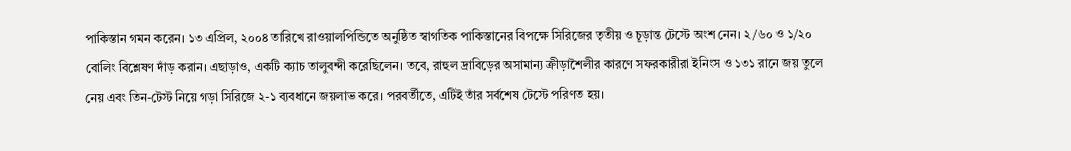পাকিস্তান গমন করেন। ১৩ এপ্রিল, ২০০৪ তারিখে রাওয়ালপিন্ডিতে অনুষ্ঠিত স্বাগতিক পাকিস্তানের বিপক্ষে সিরিজের তৃতীয় ও চূড়ান্ত টেস্টে অংশ নেন। ২/৬০ ও ১/২০ বোলিং বিশ্লেষণ দাঁড় করান। এছাড়াও, একটি ক্যাচ তালুবন্দী করেছিলেন। তবে, রাহুল দ্রাবিড়ের অসামান্য ক্রীড়াশৈলীর কারণে সফরকারীরা ইনিংস ও ১৩১ রানে জয় তুলে নেয় এবং তিন-টেস্ট নিয়ে গড়া সিরিজে ২-১ ব্যবধানে জয়লাভ করে। পরবর্তীতে, এটিই তাঁর সর্বশেষ টেস্টে পরিণত হয়।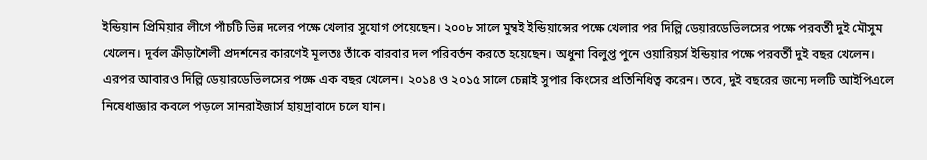ইন্ডিয়ান প্রিমিয়ার লীগে পাঁচটি ভিন্ন দলের পক্ষে খেলার সুযোগ পেয়েছেন। ২০০৮ সালে মুম্বই ইন্ডিয়ান্সের পক্ষে খেলার পর দিল্লি ডেয়ারডেভিলসের পক্ষে পরবর্তী দুই মৌসুম খেলেন। দূর্বল ক্রীড়াশৈলী প্রদর্শনের কারণেই মূলতঃ তাঁকে বারবার দল পরিবর্তন করতে হয়েছেন। অধুনা বিলুপ্ত পুনে ওয়ারিয়র্স ইন্ডিয়ার পক্ষে পরবর্তী দুই বছর খেলেন। এরপর আবারও দিল্লি ডেয়ারডেভিলসের পক্ষে এক বছর খেলেন। ২০১৪ ও ২০১৫ সালে চেন্নাই সুপার কিংসের প্রতিনিধিত্ব করেন। তবে, দুই বছরের জন্যে দলটি আইপিএলে নিষেধাজ্ঞার কবলে পড়লে সানরাইজার্স হায়দ্রাবাদে চলে যান।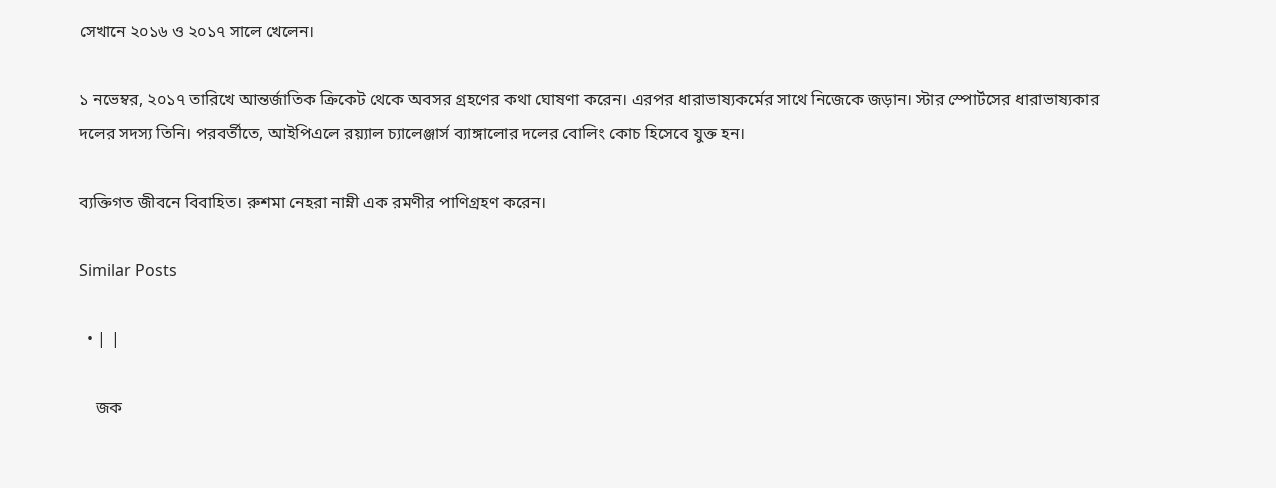সেখানে ২০১৬ ও ২০১৭ সালে খেলেন।

১ নভেম্বর, ২০১৭ তারিখে আন্তর্জাতিক ক্রিকেট থেকে অবসর গ্রহণের কথা ঘোষণা করেন। এরপর ধারাভাষ্যকর্মের সাথে নিজেকে জড়ান। স্টার স্পোর্টসের ধারাভাষ্যকার দলের সদস্য তিনি। পরবর্তীতে, আইপিএলে রয়্যাল চ্যালেঞ্জার্স ব্যাঙ্গালোর দলের বোলিং কোচ হিসেবে যুক্ত হন।

ব্যক্তিগত জীবনে বিবাহিত। রুশমা নেহরা নাম্নী এক রমণীর পাণিগ্রহণ করেন।

Similar Posts

  • | |

    জক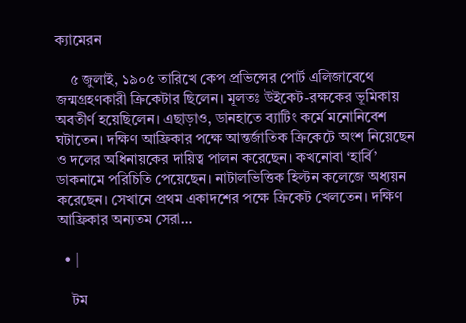ক্যামেরন

    ৫ জুলাই, ১৯০৫ তারিখে কেপ প্রভিন্সের পোর্ট এলিজাবেথে জন্মগ্রহণকারী ক্রিকেটার ছিলেন। মূলতঃ উইকেট-রক্ষকের ভূমিকায় অবতীর্ণ হয়েছিলেন। এছাড়াও, ডানহাতে ব্যাটিং কর্মে মনোনিবেশ ঘটাতেন। দক্ষিণ আফ্রিকার পক্ষে আন্তর্জাতিক ক্রিকেটে অংশ নিয়েছেন ও দলের অধিনায়কের দায়িত্ব পালন করেছেন। কখনোবা ‘হার্বি’ ডাকনামে পরিচিতি পেয়েছেন। নাটালভিত্তিক হিল্টন কলেজে অধ্যয়ন করেছেন। সেখানে প্রথম একাদশের পক্ষে ক্রিকেট খেলতেন। দক্ষিণ আফ্রিকার অন্যতম সেরা…

  • |

    টম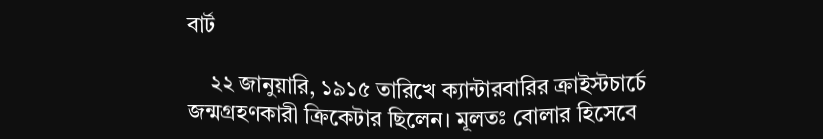বার্ট

    ২২ জানুয়ারি, ১৯১৫ তারিখে ক্যান্টারবারির ক্রাইস্টচার্চে জন্মগ্রহণকারী ক্রিকেটার ছিলেন। মূলতঃ বোলার হিসেবে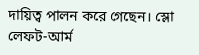দায়িত্ব পালন করে গেছেন। স্লো লেফট-আর্ম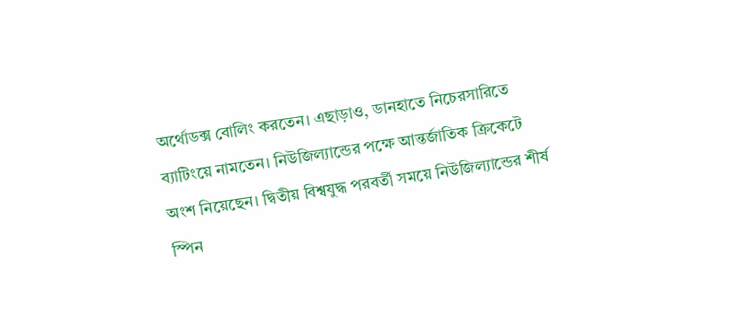অর্থোডক্স বোলিং করতেন। এছাড়াও, ডানহাতে নিচেরসারিতে ব্যাটিংয়ে নামতেন। নিউজিল্যান্ডের পক্ষে আন্তর্জাতিক ক্রিকেটে অংশ নিয়েছেন। দ্বিতীয় বিশ্বযুদ্ধ পরবর্তী সময়ে নিউজিল্যান্ডের শীর্ষ স্পিন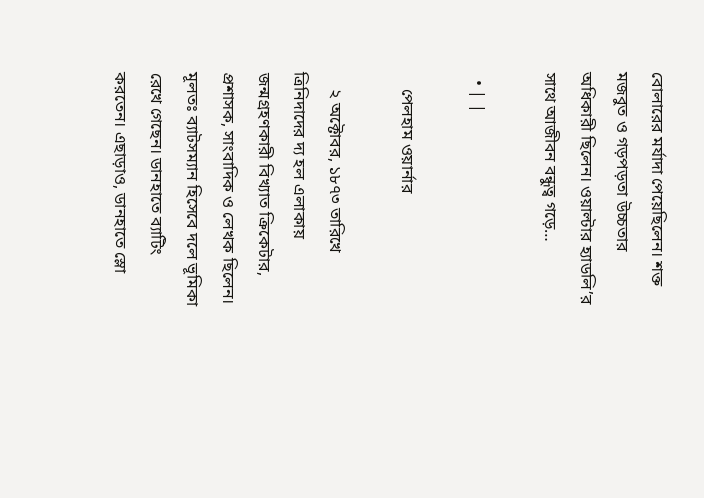বোলারের মর্যাদা পেয়েছিলেন। শক্ত মজবুত ও গড়পড়তা উচ্চতার অধিকারী ছিলেন। ওয়াল্টার হ্যাডলি’র সাথে আজীবন বন্ধুত্ব গড়ে…

  • | |

    পেলহাম ওয়ার্নার

    ২ অক্টোবর, ১৮৭৩ তারিখে ত্রিনিদাদের দ্য হল এলাকায় জন্মগ্রহণকারী বিখ্যাত ক্রিকেটার, প্রশাসক, সাংবাদিক ও লেখক ছিলেন। মূলতঃ ব্যাটসম্যান হিসেবে দলে ভূমিকা রেখে গেছেন। ডানহাতে ব্যাটিং করতেন। এছাড়াও, ডানহাতে স্লো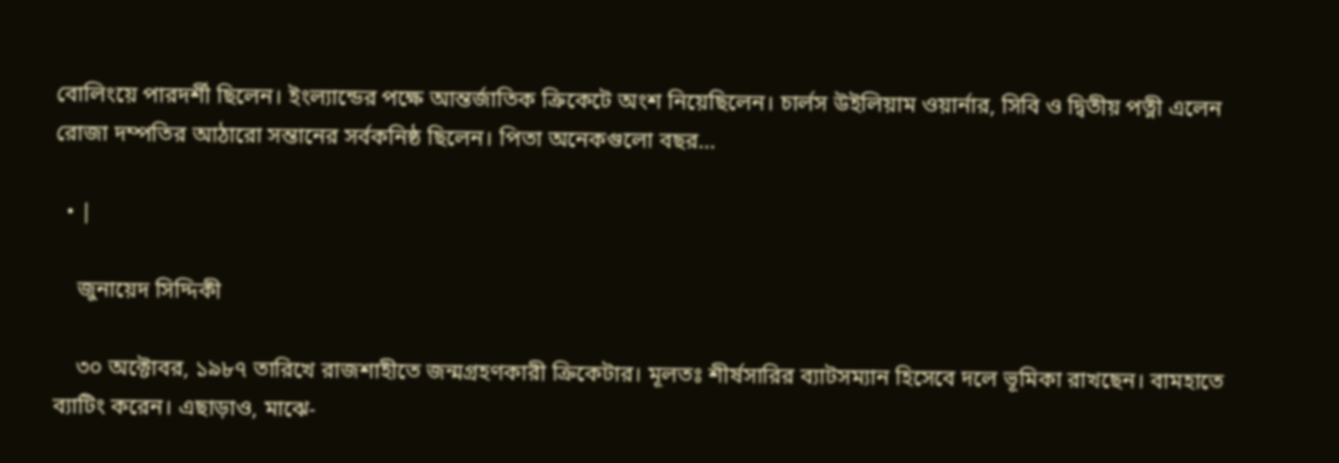বোলিংয়ে পারদর্শী ছিলেন। ইংল্যান্ডের পক্ষে আন্তর্জাতিক ক্রিকেটে অংশ নিয়েছিলেন। চার্লস উইলিয়াম ওয়ার্নার, সিবি ও দ্বিতীয় পত্নী এলেন রোজা দম্পতির আঠারো সন্তানের সর্বকনিষ্ঠ ছিলেন। পিতা অনেকগুলো বছর…

  • |

    জুনায়েদ সিদ্দিকী

    ৩০ অক্টোবর, ১৯৮৭ তারিখে রাজশাহীতে জন্মগ্রহণকারী ক্রিকেটার। মূলতঃ শীর্ষসারির ব্যাটসম্যান হিসেবে দলে ভূমিকা রাখছেন। বামহাতে ব্যাটিং করেন। এছাড়াও, মাঝে-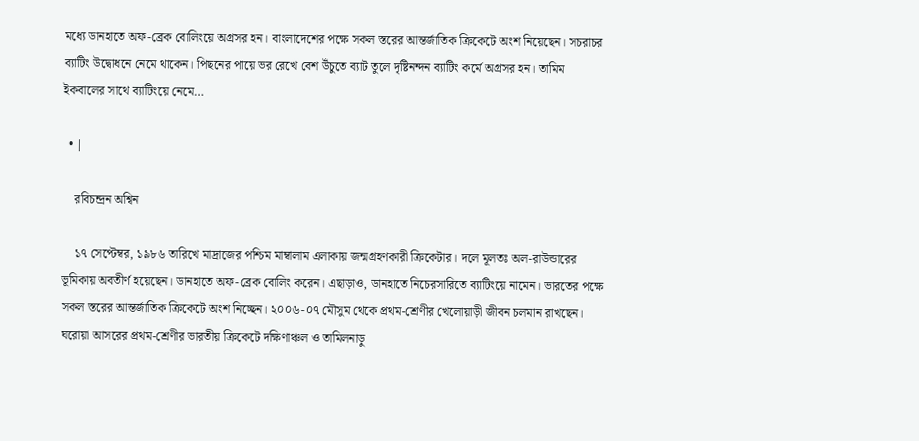মধ্যে ডানহাতে অফ-ব্রেক বোলিংয়ে অগ্রসর হন। বাংলাদেশের পক্ষে সকল স্তরের আন্তর্জাতিক ক্রিকেটে অংশ নিয়েছেন। সচরাচর ব্যাটিং উদ্বোধনে নেমে থাকেন। পিছনের পায়ে ভর রেখে বেশ উঁচুতে ব্যাট তুলে দৃষ্টিনন্দন ব্যাটিং কর্মে অগ্রসর হন। তামিম ইকবালের সাথে ব্যাটিংয়ে নেমে…

  • |

    রবিচন্দ্রন অশ্বিন

    ১৭ সেপ্টেম্বর, ১৯৮৬ তারিখে মাদ্রাজের পশ্চিম মাম্বালাম এলাকায় জন্মগ্রহণকারী ক্রিকেটার। দলে মূলতঃ অল-রাউন্ডারের ভূমিকায় অবতীর্ণ হয়েছেন। ডানহাতে অফ-ব্রেক বোলিং করেন। এছাড়াও, ডানহাতে নিচেরসারিতে ব্যাটিংয়ে নামেন। ভারতের পক্ষে সকল স্তরের আন্তর্জাতিক ক্রিকেটে অংশ নিচ্ছেন। ২০০৬-০৭ মৌসুম থেকে প্রথম-শ্রেণীর খেলোয়াড়ী জীবন চলমান রাখছেন। ঘরোয়া আসরের প্রথম-শ্রেণীর ভারতীয় ক্রিকেটে দক্ষিণাঞ্চল ও তামিলনাড়ু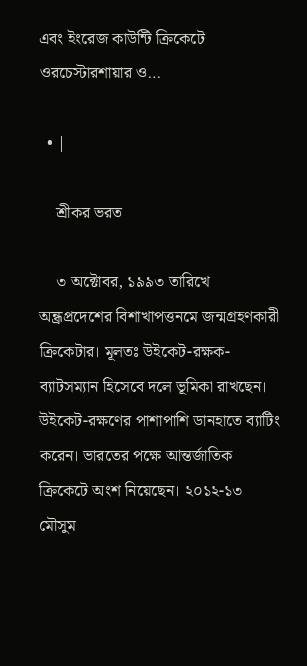এবং ইংরেজ কাউন্টি ক্রিকেটে ওরচেস্টারশায়ার ও…

  • |

    শ্রীকর ভরত

    ৩ অক্টোবর, ১৯৯৩ তারিখে অন্ধ্রপ্রদেশের বিশাখাপত্তনমে জন্মগ্রহণকারী ক্রিকেটার। মূলতঃ উইকেট-রক্ষক-ব্যাটসম্যান হিসেবে দলে ভূমিকা রাখছেন। উইকেট-রক্ষণের পাশাপাশি ডানহাতে ব্যাটিং করেন। ভারতের পক্ষে আন্তর্জাতিক ক্রিকেটে অংশ নিয়েছেন। ২০১২-১৩ মৌসুম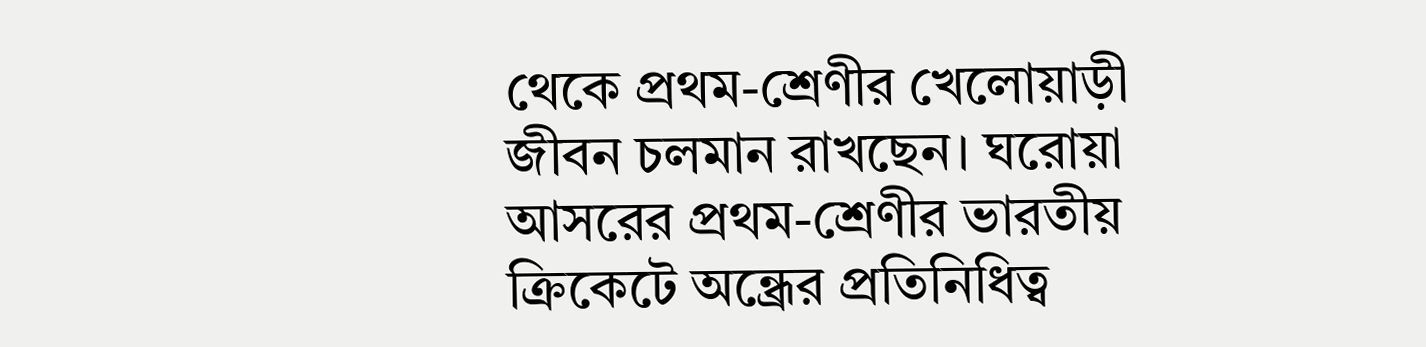থেকে প্রথম-শ্রেণীর খেলোয়াড়ী জীবন চলমান রাখছেন। ঘরোয়া আসরের প্রথম-শ্রেণীর ভারতীয় ক্রিকেটে অন্ধ্রের প্রতিনিধিত্ব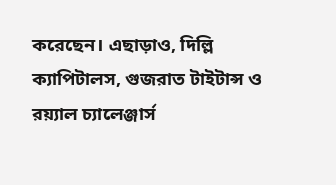করেছেন। এছাড়াও, দিল্লি ক্যাপিটালস, গুজরাত টাইটান্স ও রয়্যাল চ্যালেঞ্জার্স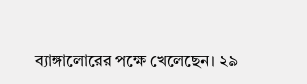ব্যাঙ্গালোরের পক্ষে খেলেছেন। ২৯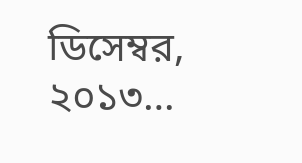ডিসেম্বর, ২০১৩…